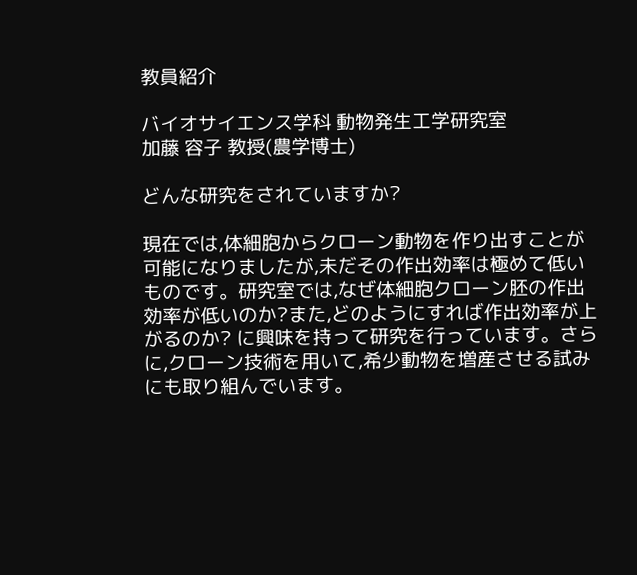教員紹介

バイオサイエンス学科 動物発生工学研究室
加藤 容子 教授(農学博士)

どんな研究をされていますか?

現在では,体細胞からクローン動物を作り出すことが可能になりましたが,未だその作出効率は極めて低いものです。研究室では,なぜ体細胞クローン胚の作出効率が低いのか?また,どのようにすれば作出効率が上がるのか? に興味を持って研究を行っています。さらに,クローン技術を用いて,希少動物を増産させる試みにも取り組んでいます。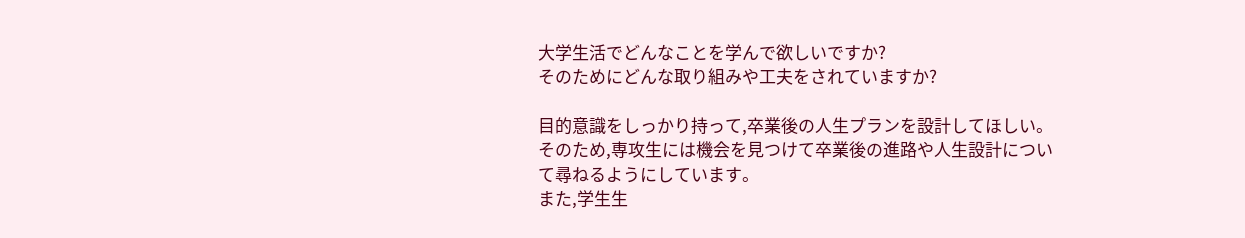大学生活でどんなことを学んで欲しいですか?
そのためにどんな取り組みや工夫をされていますか?

目的意識をしっかり持って,卒業後の人生プランを設計してほしい。そのため,専攻生には機会を見つけて卒業後の進路や人生設計について尋ねるようにしています。
また,学生生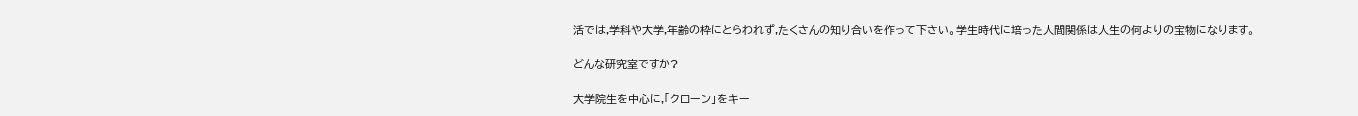活では,学科や大学,年齢の枠にとらわれず,たくさんの知り合いを作って下さい。学生時代に培った人間関係は人生の何よりの宝物になります。

どんな研究室ですか?

大学院生を中心に,「クローン」をキー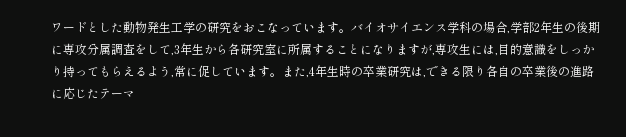ワードとした動物発生工学の研究をおこなっています。バイオサイエンス学科の場合,学部2年生の後期に専攻分属調査をして,3年生から各研究室に所属することになりますが,専攻生には,目的意識をしっかり持ってもらえるよう,常に促しています。また,4年生時の卒業研究は,できる限り各自の卒業後の進路に応じたテーマ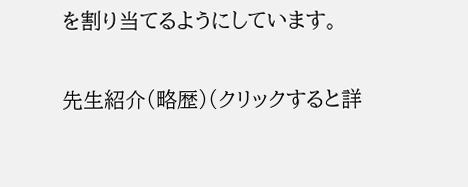を割り当てるようにしています。

先生紹介(略歴)(クリックすると詳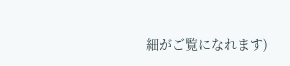細がご覧になれます)